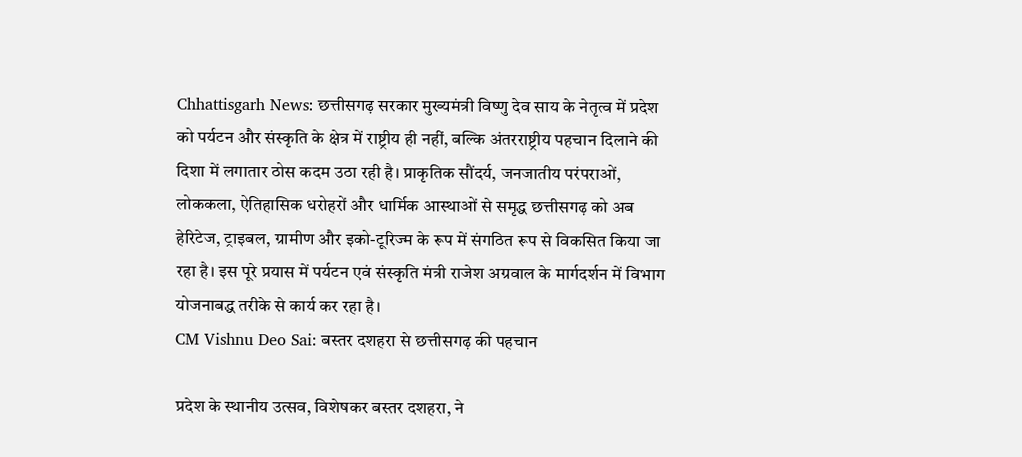Chhattisgarh News: छत्तीसगढ़ सरकार मुख्यमंत्री विष्णु देव साय के नेतृत्व में प्रदेश को पर्यटन और संस्कृति के क्षेत्र में राष्ट्रीय ही नहीं, बल्कि अंतरराष्ट्रीय पहचान दिलाने की दिशा में लगातार ठोस कदम उठा रही है। प्राकृतिक सौंदर्य, जनजातीय परंपराओं, लोककला, ऐतिहासिक धरोहरों और धार्मिक आस्थाओं से समृद्ध छत्तीसगढ़ को अब हेरिटेज, ट्राइबल, ग्रामीण और इको-टूरिज्म के रूप में संगठित रूप से विकसित किया जा रहा है। इस पूरे प्रयास में पर्यटन एवं संस्कृति मंत्री राजेश अग्रवाल के मार्गदर्शन में विभाग योजनाबद्ध तरीके से कार्य कर रहा है।
CM Vishnu Deo Sai: बस्तर दशहरा से छत्तीसगढ़ की पहचान

प्रदेश के स्थानीय उत्सव, विशेषकर बस्तर दशहरा, ने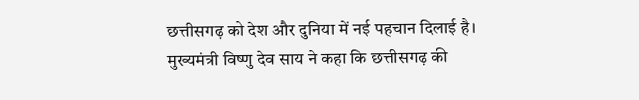छत्तीसगढ़ को देश और दुनिया में नई पहचान दिलाई है। मुख्यमंत्री विष्णु देव साय ने कहा कि छत्तीसगढ़ की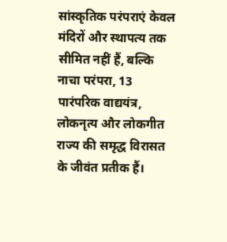सांस्कृतिक परंपराएं केवल मंदिरों और स्थापत्य तक सीमित नहीं हैं, बल्कि नाचा परंपरा, 13 पारंपरिक वाद्ययंत्र, लोकनृत्य और लोकगीत राज्य की समृद्ध विरासत के जीवंत प्रतीक हैं।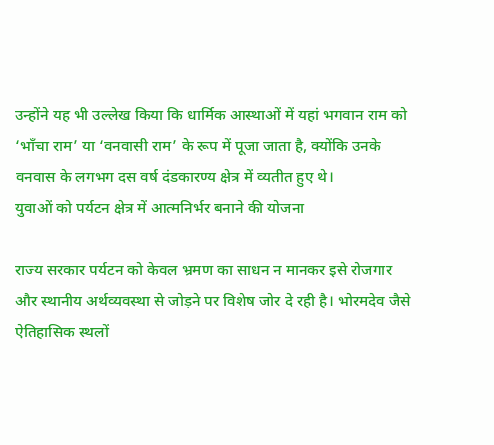उन्होंने यह भी उल्लेख किया कि धार्मिक आस्थाओं में यहां भगवान राम को ‘भाँचा राम’ या ‘वनवासी राम’ के रूप में पूजा जाता है, क्योंकि उनके वनवास के लगभग दस वर्ष दंडकारण्य क्षेत्र में व्यतीत हुए थे।
युवाओं को पर्यटन क्षेत्र में आत्मनिर्भर बनाने की योजना

राज्य सरकार पर्यटन को केवल भ्रमण का साधन न मानकर इसे रोजगार और स्थानीय अर्थव्यवस्था से जोड़ने पर विशेष जोर दे रही है। भोरमदेव जैसे ऐतिहासिक स्थलों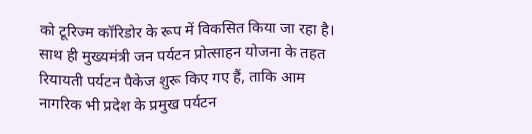को टूरिज्म कॉरिडोर के रूप में विकसित किया जा रहा है। साथ ही मुख्यमंत्री जन पर्यटन प्रोत्साहन योजना के तहत रियायती पर्यटन पैकेज शुरू किए गए हैं, ताकि आम नागरिक भी प्रदेश के प्रमुख पर्यटन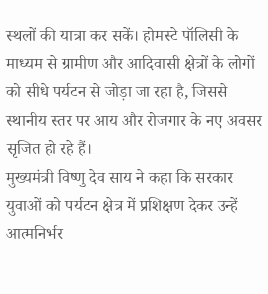स्थलों की यात्रा कर सकें। होमस्टे पॉलिसी के माध्यम से ग्रामीण और आदिवासी क्षेत्रों के लोगों को सीधे पर्यटन से जोड़ा जा रहा है, जिससे स्थानीय स्तर पर आय और रोजगार के नए अवसर सृजित हो रहे हैं।
मुख्यमंत्री विष्णु देव साय ने कहा कि सरकार युवाओं को पर्यटन क्षेत्र में प्रशिक्षण देकर उन्हें आत्मनिर्भर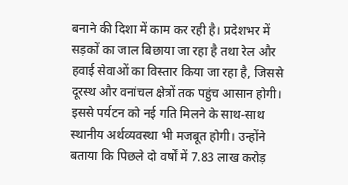बनाने की दिशा में काम कर रही है। प्रदेशभर में सड़कों का जाल बिछाया जा रहा है तथा रेल और हवाई सेवाओं का विस्तार किया जा रहा है, जिससे दूरस्थ और वनांचल क्षेत्रों तक पहुंच आसान होगी। इससे पर्यटन को नई गति मिलने के साथ-साथ स्थानीय अर्थव्यवस्था भी मजबूत होगी। उन्होंने बताया कि पिछले दो वर्षों में 7.83 लाख करोड़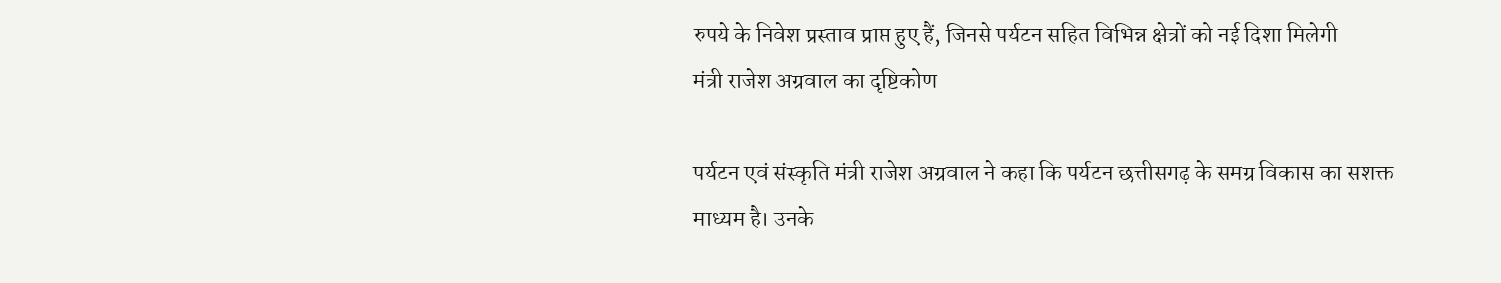रुपये के निवेश प्रस्ताव प्राप्त हुए हैं, जिनसे पर्यटन सहित विभिन्न क्षेत्रों को नई दिशा मिलेगी
मंत्री राजेश अग्रवाल का दृष्टिकोण

पर्यटन एवं संस्कृति मंत्री राजेश अग्रवाल ने कहा कि पर्यटन छत्तीसगढ़ के समग्र विकास का सशक्त माध्यम है। उनके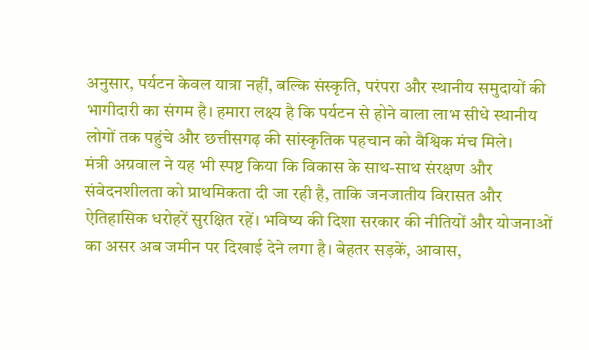अनुसार, पर्यटन केवल यात्रा नहीं, बल्कि संस्कृति, परंपरा और स्थानीय समुदायों की भागीदारी का संगम है। हमारा लक्ष्य है कि पर्यटन से होने वाला लाभ सीधे स्थानीय लोगों तक पहुंचे और छत्तीसगढ़ की सांस्कृतिक पहचान को वैश्विक मंच मिले।
मंत्री अग्रवाल ने यह भी स्पष्ट किया कि विकास के साथ-साथ संरक्षण और संवेदनशीलता को प्राथमिकता दी जा रही है, ताकि जनजातीय विरासत और ऐतिहासिक धरोहरें सुरक्षित रहें। भविष्य की दिशा सरकार की नीतियों और योजनाओं का असर अब जमीन पर दिखाई देने लगा है। बेहतर सड़कें, आवास,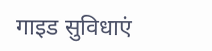गाइड सुविधाएं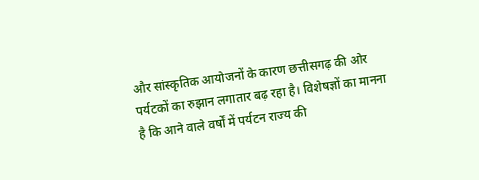और सांस्कृतिक आयोजनों के कारण छत्तीसगढ़ की ओर पर्यटकों का रुझान लगातार बढ़ रहा है। विशेषज्ञों का मानना है कि आने वाले वर्षों में पर्यटन राज्य की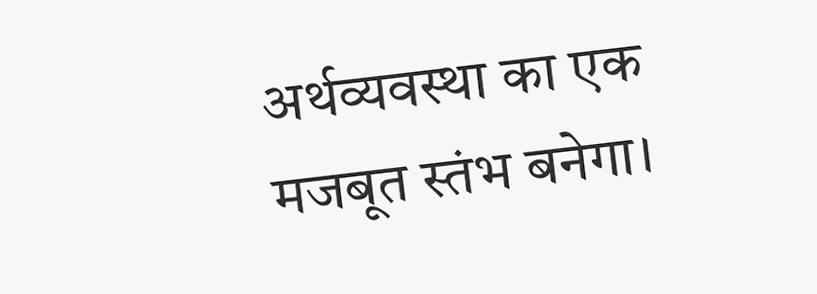अर्थव्यवस्था का एक मजबूत स्तंभ बनेगा।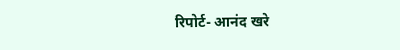रिपोर्ट- आनंद खरे